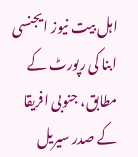اہل بیت نیوز ایجنسی ابنا کی رپورٹ کے مطابق، جنوبی افریقا کے صدر سیریل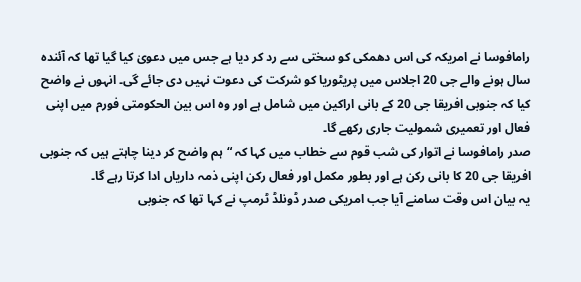رامافوسا نے امریکہ کی اس دھمکی کو سختی سے رد کر دیا ہے جس میں دعویٰ کیا گیا تھا کہ آئندہ سال ہونے والے جی 20 اجلاس میں پریٹوریا کو شرکت کی دعوت نہیں دی جائے گی۔ انہوں نے واضح کیا کہ جنوبی افریقا جی 20 کے بانی اراکین میں شامل ہے اور وہ اس بین الحکومتی فورم میں اپنی فعال اور تعمیری شمولیت جاری رکھے گا۔
صدر رامافوسا نے اتوار کی شب قوم سے خطاب میں کہا کہ “ہم واضح کر دینا چاہتے ہیں کہ جنوبی افریقا جی 20 کا بانی رکن ہے اور بطور مکمل اور فعال رکن اپنی ذمہ داریاں ادا کرتا رہے گا۔
یہ بیان اس وقت سامنے آیا جب امریکی صدر ڈونلڈ ٹرمپ نے کہا تھا کہ جنوبی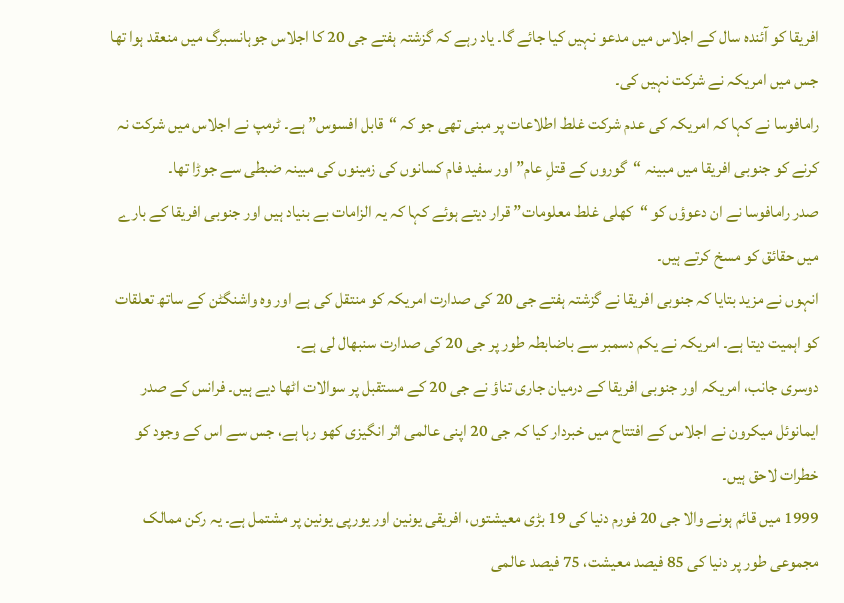افریقا کو آئندہ سال کے اجلاس میں مدعو نہیں کیا جائے گا۔ یاد رہے کہ گزشتہ ہفتے جی 20 کا اجلاس جوہانسبرگ میں منعقد ہوا تھا جس میں امریکہ نے شرکت نہیں کی۔
رامافوسا نے کہا کہ امریکہ کی عدم شرکت غلط اطلاعات پر مبنی تھی جو کہ “قابل افسوس” ہے۔ ٹرمپ نے اجلاس میں شرکت نہ کرنے کو جنوبی افریقا میں مبینہ “گوروں کے قتلِ عام” اور سفید فام کسانوں کی زمینوں کی مبینہ ضبطی سے جوڑا تھا۔
صدر رامافوسا نے ان دعوؤں کو “کھلی غلط معلومات” قرار دیتے ہوئے کہا کہ یہ الزامات بے بنیاد ہیں اور جنوبی افریقا کے بارے میں حقائق کو مسخ کرتے ہیں۔
انہوں نے مزید بتایا کہ جنوبی افریقا نے گزشتہ ہفتے جی 20 کی صدارت امریکہ کو منتقل کی ہے اور وہ واشنگٹن کے ساتھ تعلقات کو اہمیت دیتا ہے۔ امریکہ نے یکم دسمبر سے باضابطہ طور پر جی 20 کی صدارت سنبھال لی ہے۔
دوسری جانب، امریکہ اور جنوبی افریقا کے درمیان جاری تناؤ نے جی 20 کے مستقبل پر سوالات اٹھا دیے ہیں۔ فرانس کے صدر ایمانوئل میکرون نے اجلاس کے افتتاح میں خبردار کیا کہ جی 20 اپنی عالمی اثر انگیزی کھو رہا ہے، جس سے اس کے وجود کو خطرات لاحق ہیں۔
1999 میں قائم ہونے والا جی 20 فورم دنیا کی 19 بڑی معیشتوں، افریقی یونین اور یورپی یونین پر مشتمل ہے۔ یہ رکن ممالک مجموعی طور پر دنیا کی 85 فیصد معیشت، 75 فیصد عالمی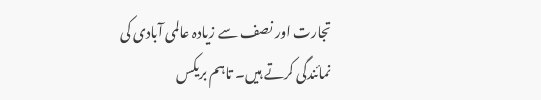تجارت اور نصف سے زیادہ عالمی آبادی کی نمائندگی کرتے ہیں۔ تاہم بریکس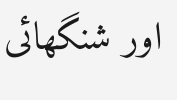اور شنگھائی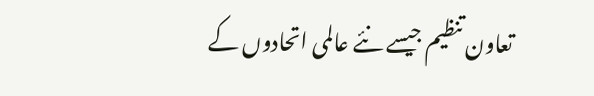تعاون تنظیم جیسے نئے عالمی اتحادوں کے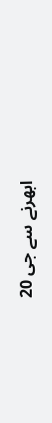ابھرنے سے جی 20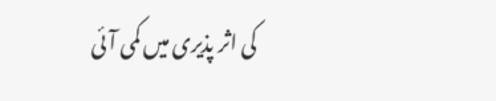کی اثر پذیری میں کمی آئی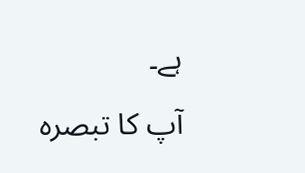ہے۔
آپ کا تبصرہ